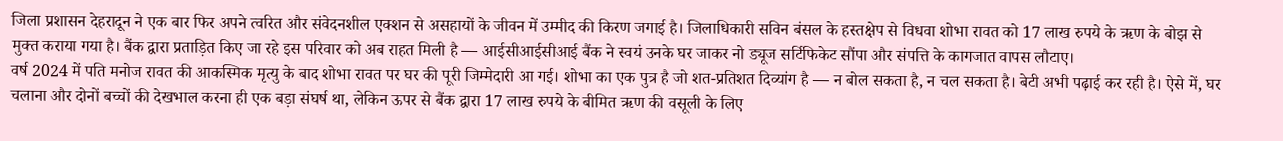जिला प्रशासन देहरादून ने एक बार फिर अपने त्वरित और संवेदनशील एक्शन से असहायों के जीवन में उम्मीद की किरण जगाई है। जिलाधिकारी सविन बंसल के हस्तक्षेप से विधवा शोभा रावत को 17 लाख रुपये के ऋण के बोझ से मुक्त कराया गया है। बैंक द्वारा प्रताड़ित किए जा रहे इस परिवार को अब राहत मिली है — आईसीआईसीआई बैंक ने स्वयं उनके घर जाकर नो ड्यूज सर्टिफिकेट सौंपा और संपत्ति के कागजात वापस लौटाए।
वर्ष 2024 में पति मनोज रावत की आकस्मिक मृत्यु के बाद शोभा रावत पर घर की पूरी जिम्मेदारी आ गई। शोभा का एक पुत्र है जो शत-प्रतिशत दिव्यांग है — न बोल सकता है, न चल सकता है। बेटी अभी पढ़ाई कर रही है। ऐसे में, घर चलाना और दोनों बच्चों की देखभाल करना ही एक बड़ा संघर्ष था, लेकिन ऊपर से बैंक द्वारा 17 लाख रुपये के बीमित ऋण की वसूली के लिए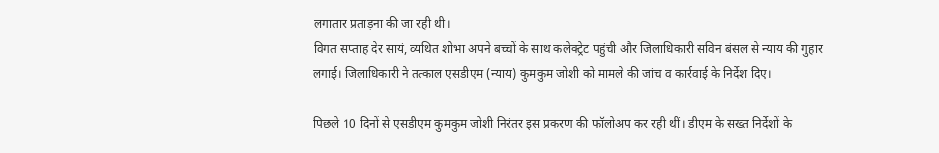लगातार प्रताड़ना की जा रही थी।
विगत सप्ताह देर सायं, व्यथित शोभा अपने बच्चों के साथ कलेक्ट्रेट पहुंची और जिलाधिकारी सविन बंसल से न्याय की गुहार लगाई। जिलाधिकारी ने तत्काल एसडीएम (न्याय) कुमकुम जोशी को मामले की जांच व कार्रवाई के निर्देश दिए।

पिछले 10 दिनों से एसडीएम कुमकुम जोशी निरंतर इस प्रकरण की फॉलोअप कर रही थीं। डीएम के सख्त निर्देशों के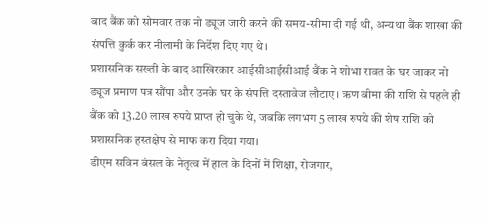बाद बैंक को सोमवार तक नो ड्यूज जारी करने की समय-सीमा दी गई थी, अन्यथा बैंक शाखा की संपत्ति कुर्क कर नीलामी के निर्देश दिए गए थे।
प्रशासनिक सख्ती के बाद आखिरकार आईसीआईसीआई बैंक ने शोभा रावत के घर जाकर नो ड्यूज प्रमाण पत्र सौंपा और उनके घर के संपत्ति दस्तावेज लौटाए। ऋण बीमा की राशि से पहले ही बैंक को 13.20 लाख रुपये प्राप्त हो चुके थे, जबकि लगभग 5 लाख रुपये की शेष राशि को प्रशासनिक हस्तक्षेप से माफ करा दिया गया।
डीएम सविन बंसल के नेतृत्व में हाल के दिनों में शिक्षा, रोजगार,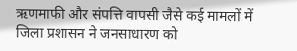ऋणमाफी और संपत्ति वापसी जैसे कई मामलों में जिला प्रशासन ने जनसाधारण को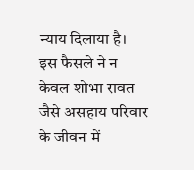न्याय दिलाया है।
इस फैसले ने न केवल शोभा रावत जैसे असहाय परिवार के जीवन में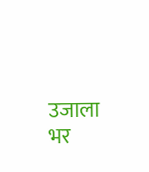उजाला भर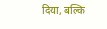दिया, बल्कि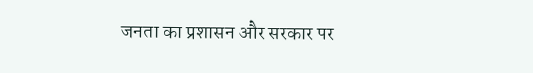जनता का प्रशासन और सरकार पर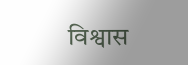विश्वास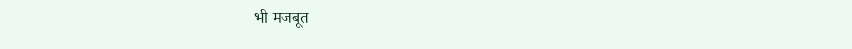भी मजबूत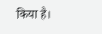किया है।